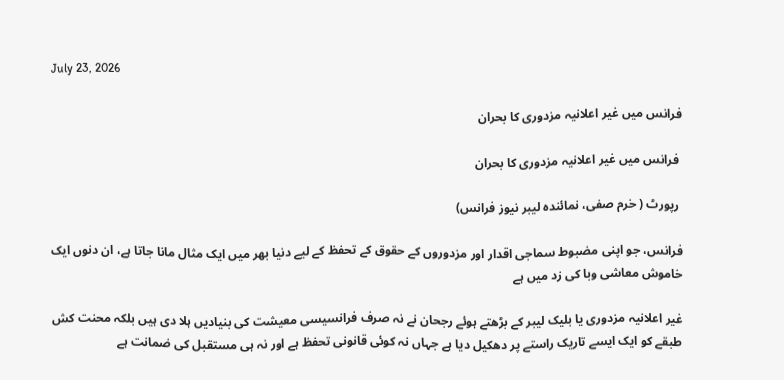July 23, 2026

فرانس میں غیر اعلانیہ مزدوری کا بحران

 فرانس میں غیر اعلانیہ مزدوری کا بحران

 رپورٹ ( خرم صفی، نمائندہ لیبر نیوز فرانس)

فرانس، جو اپنی مضبوط سماجی اقدار اور مزدوروں کے حقوق کے تحفظ کے لیے دنیا بھر میں ایک مثال مانا جاتا ہے، ان دنوں ایک خاموش معاشی وبا کی زد میں ہے

غیر اعلانیہ مزدوری یا بلیک لیبر کے بڑھتے ہوئے رجحان نے نہ صرف فرانسیسی معیشت کی بنیادیں ہلا دی ہیں بلکہ محنت کش طبقے کو ایک ایسے تاریک راستے پر دھکیل دیا ہے جہاں نہ کوئی قانونی تحفظ ہے اور نہ ہی مستقبل کی ضمانت ہے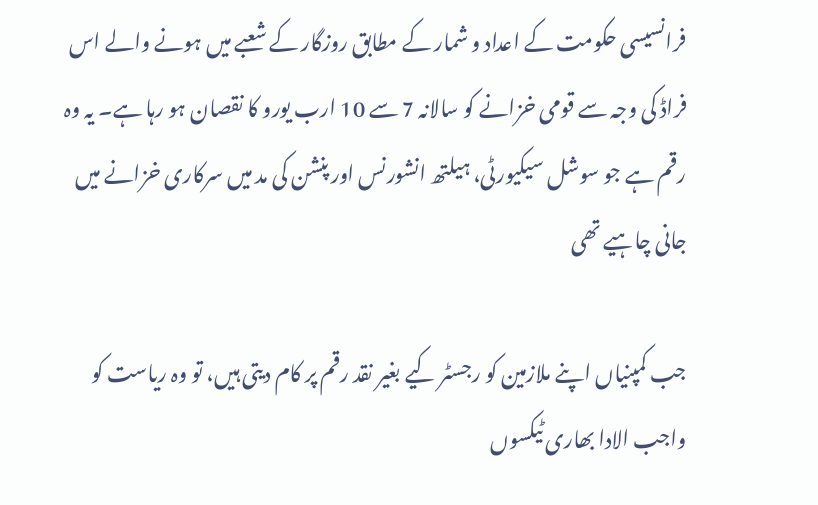فرانسیسی حکومت کے اعداد و شمار کے مطابق روزگار کے شعبے میں ہونے والے اس فراڈ کی وجہ سے قومی خزانے کو سالانہ 7 سے 10 ارب یورو کا نقصان ہو رہا ہے۔ یہ وہ رقم ہے جو سوشل سیکیورٹی، ہیلتھ انشورنس اور پنشن کی مد میں سرکاری خزانے میں جانی چاہیے تھی

جب کمپنیاں اپنے ملازمین کو رجسٹر کیے بغیر نقد رقم پر کام دیتی ہیں، تو وہ ریاست کو واجب الادا بھاری ٹیکسوں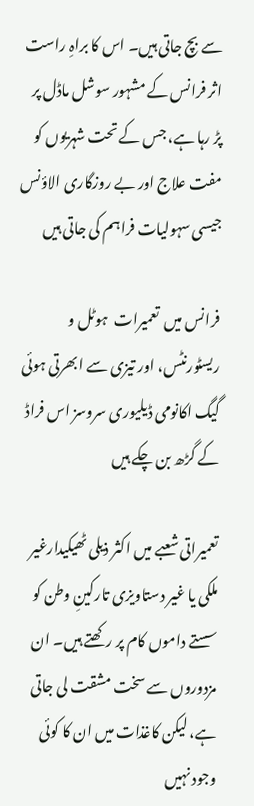سے بچ جاتی ہیں۔ اس کا براہِ راست اثر فرانس کے مشہور سوشل ماڈل پر پڑ رہا ہے، جس کے تحت شہریوں کو مفت علاج اور بے روزگاری الاؤنس جیسی سہولیات فراہم کی جاتی ہیں

فرانس میں  تعمیرات  ہوٹل و ریسٹورنٹس، اور تیزی سے ابھرتی ہوئی گیگ اکانومی ڈیلیوری سروسز اس فراڈ کے گڑھ بن چکے ہیں

تعمیراتی شعبے میں اکثر ذیلی ٹھیکیدارغیر ملکی یا غیر دستاویزی تارکینِ وطن کو سستے داموں کام پر رکھتے ہیں۔ ان مزدوروں سے سخت مشقت لی جاتی ہے، لیکن کاغذات میں ان کا کوئی وجود نہیں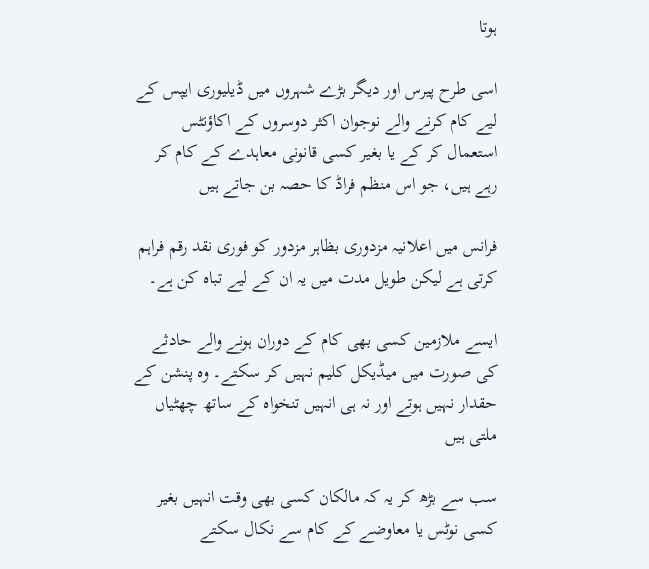ہوتا

اسی طرح پیرس اور دیگر بڑے شہروں میں ڈیلیوری ایپس کے لیے کام کرنے والے نوجوان اکثر دوسروں کے اکاؤنٹس استعمال کر کے یا بغیر کسی قانونی معاہدے کے کام کر رہے ہیں، جو اس منظم فراڈ کا حصہ بن جاتے ہیں

فرانس میں اعلانیہ مزدوری بظاہر مزدور کو فوری نقد رقم فراہم کرتی ہے لیکن طویل مدت میں یہ ان کے لیے تباہ کن ہے۔

ایسے ملازمین کسی بھی کام کے دوران ہونے والے حادثے کی صورت میں میڈیکل کلیم نہیں کر سکتے۔ وہ پنشن کے حقدار نہیں ہوتے اور نہ ہی انہیں تنخواہ کے ساتھ چھٹیاں ملتی ہیں

سب سے بڑھ کر یہ کہ مالکان کسی بھی وقت انہیں بغیر کسی نوٹس یا معاوضے کے کام سے نکال سکتے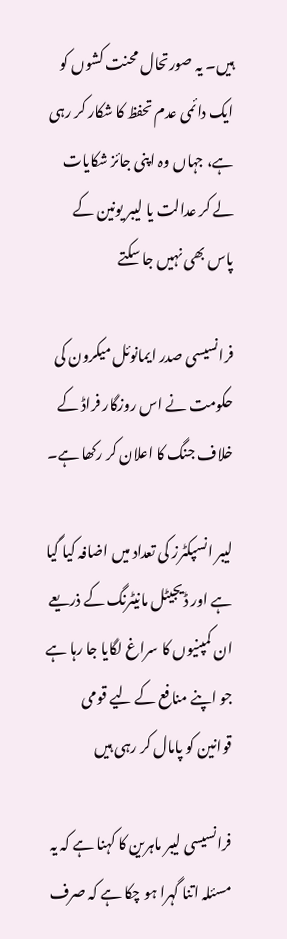ہیں۔ یہ صورتحال محنت کشوں کو ایک دائمی عدم تحفظ کا شکار کر رہی ہے، جہاں وہ اپنی جائز شکایات لے کر عدالت یا لیبر یونین کے پاس بھی نہیں جا سکتے

فرانسیسی صدر ایمانوئل میکرون کی حکومت نے اس روزگار فراڈ کے خلاف جنگ کا اعلان کر رکھا ہے۔

لیبر انسپکٹرز کی تعداد میں اضافہ کیا گیا ہے اور ڈیجیٹل مانیٹرنگ کے ذریعے ان کمپنیوں کا سراغ لگایا جا رہا ہے جو اپنے منافع کے لیے قومی قوانین کو پامال کر رہی ہیں

فرانسیسی لیبر ماہرین کا کہنا ہے کہ یہ مسئلہ اتنا گہرا ہو چکا ہے کہ صرف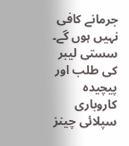جرمانے کافی نہیں ہوں گے۔ سستی لیبر کی طلب اور پیچیدہ کاروباری سپلائی چینز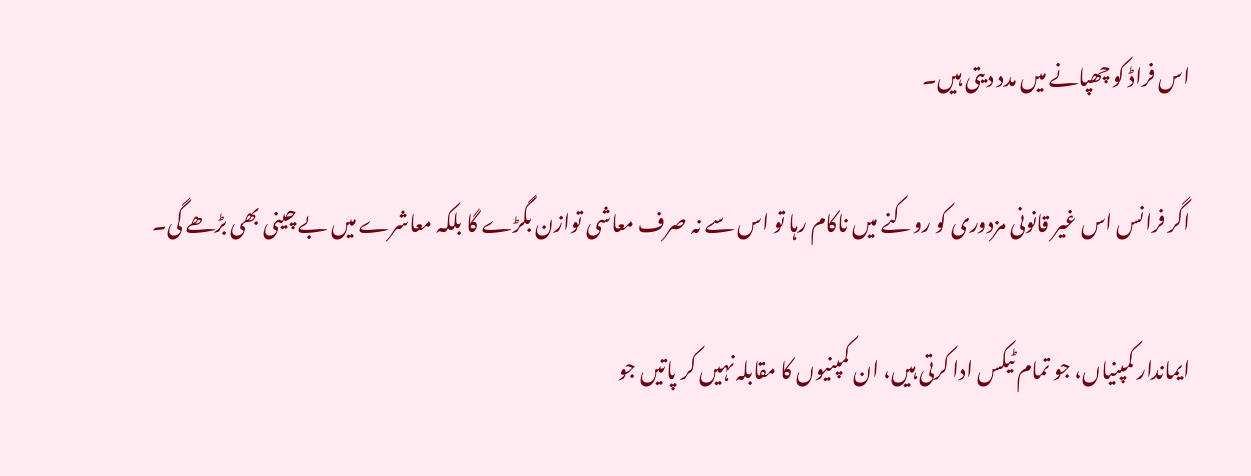اس فراڈ کو چھپانے میں مدد دیتی ہیں۔

اگر فرانس اس غیر قانونی مزدوری کو روکنے میں ناکام رہا تو اس سے نہ صرف معاشی توازن بگڑے گا بلکہ معاشرے میں بے چینی بھی بڑھے گی۔

ایماندار کمپنیاں، جو تمام ٹیکس ادا کرتی ہیں، ان کمپنیوں کا مقابلہ نہیں کر پاتیں جو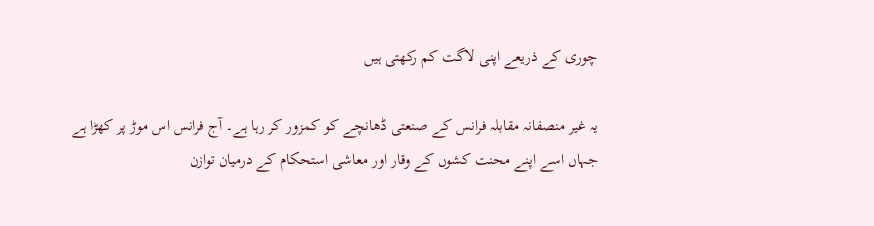چوری کے ذریعے اپنی لاگت کم رکھتی ہیں

یہ غیر منصفانہ مقابلہ فرانس کے صنعتی ڈھانچے کو کمزور کر رہا ہے۔ آج فرانس اس موڑ پر کھڑا ہے جہاں اسے اپنے محنت کشوں کے وقار اور معاشی استحکام کے درمیان توازن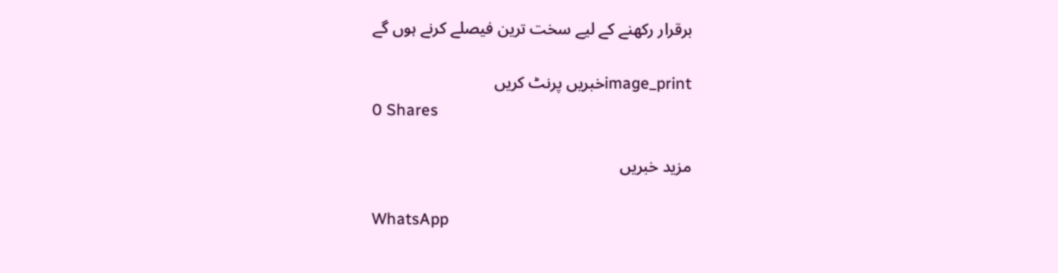برقرار رکھنے کے لیے سخت ترین فیصلے کرنے ہوں گے

image_printخبریں پرنٹ کریں
0 Shares

مزید خبریں

WhatsApp